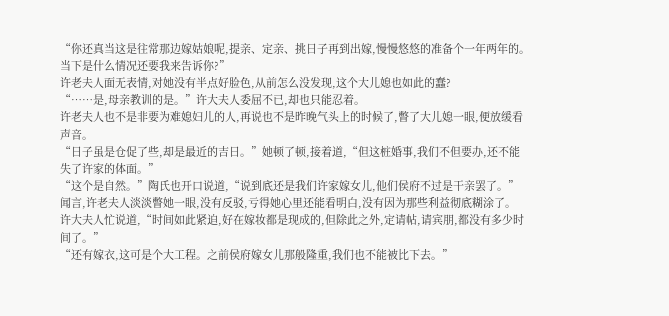“你还真当这是往常那边嫁姑娘呢,提亲、定亲、挑日子再到出嫁,慢慢悠悠的准备个一年两年的。当下是什么情况还要我来告诉你?”
许老夫人面无表情,对她没有半点好脸色,从前怎么没发现,这个大儿媳也如此的蠢?
“……是,母亲教训的是。”许大夫人委屈不已,却也只能忍着。
许老夫人也不是非要为难媳妇儿的人,再说也不是昨晚气头上的时候了,瞥了大儿媳一眼,便放缓看声音。
“日子虽是仓促了些,却是最近的吉日。”她顿了顿,接着道,“但这桩婚事,我们不但要办,还不能失了许家的体面。”
“这个是自然。”陶氏也开口说道,“说到底还是我们许家嫁女儿,他们侯府不过是干亲罢了。”
闻言,许老夫人淡淡瞥她一眼,没有反驳,亏得她心里还能看明白,没有因为那些利益彻底糊涂了。
许大夫人忙说道,“时间如此紧迫,好在嫁妆都是现成的,但除此之外,定请帖,请宾朋,都没有多少时间了。”
“还有嫁衣,这可是个大工程。之前侯府嫁女儿那般隆重,我们也不能被比下去。”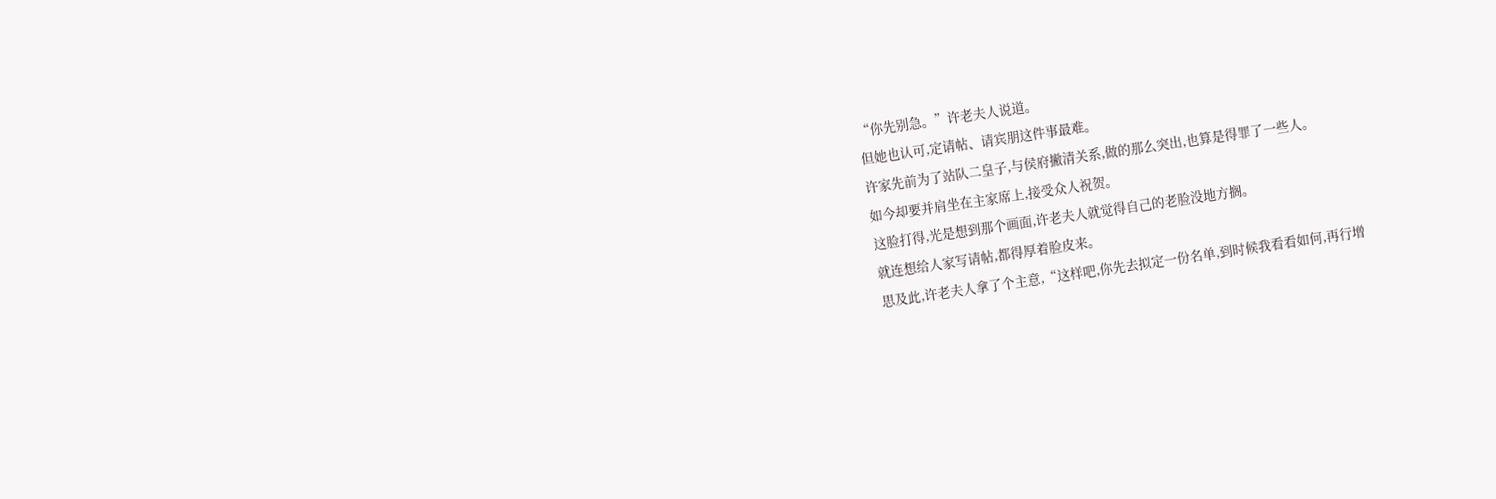“你先别急。”许老夫人说道。
但她也认可,定请帖、请宾朋这件事最难。
许家先前为了站队二皇子,与侯府撇清关系,做的那么突出,也算是得罪了一些人。
如今却要并肩坐在主家席上,接受众人祝贺。
这脸打得,光是想到那个画面,许老夫人就觉得自己的老脸没地方搁。
就连想给人家写请帖,都得厚着脸皮来。
思及此,许老夫人拿了个主意,“这样吧,你先去拟定一份名单,到时候我看看如何,再行增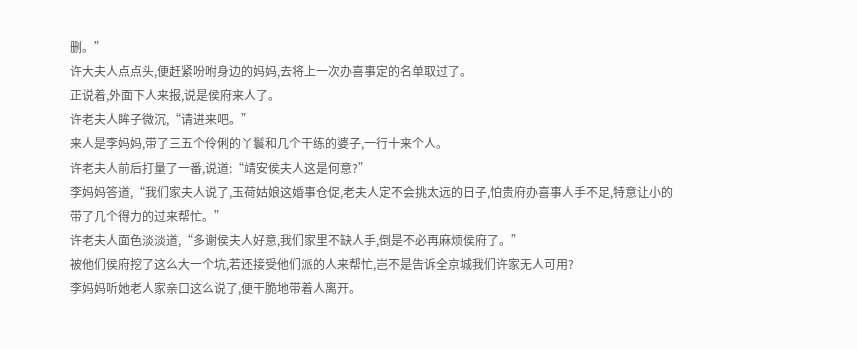删。”
许大夫人点点头,便赶紧吩咐身边的妈妈,去将上一次办喜事定的名单取过了。
正说着,外面下人来报,说是侯府来人了。
许老夫人眸子微沉,“请进来吧。”
来人是李妈妈,带了三五个伶俐的丫鬟和几个干练的婆子,一行十来个人。
许老夫人前后打量了一番,说道:“靖安侯夫人这是何意?”
李妈妈答道,“我们家夫人说了,玉荷姑娘这婚事仓促,老夫人定不会挑太远的日子,怕贵府办喜事人手不足,特意让小的带了几个得力的过来帮忙。”
许老夫人面色淡淡道,“多谢侯夫人好意,我们家里不缺人手,倒是不必再麻烦侯府了。”
被他们侯府挖了这么大一个坑,若还接受他们派的人来帮忙,岂不是告诉全京城我们许家无人可用?
李妈妈听她老人家亲口这么说了,便干脆地带着人离开。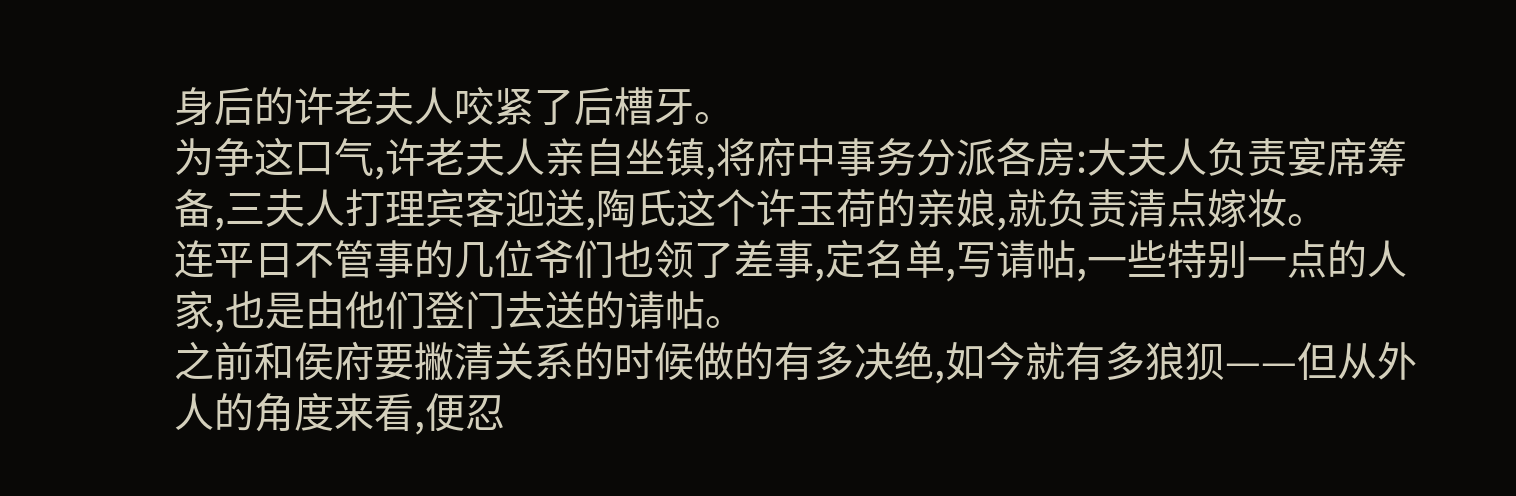身后的许老夫人咬紧了后槽牙。
为争这口气,许老夫人亲自坐镇,将府中事务分派各房:大夫人负责宴席筹备,三夫人打理宾客迎送,陶氏这个许玉荷的亲娘,就负责清点嫁妆。
连平日不管事的几位爷们也领了差事,定名单,写请帖,一些特别一点的人家,也是由他们登门去送的请帖。
之前和侯府要撇清关系的时候做的有多决绝,如今就有多狼狈——但从外人的角度来看,便忍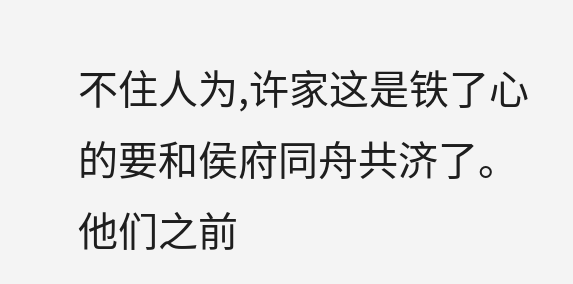不住人为,许家这是铁了心的要和侯府同舟共济了。
他们之前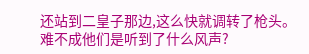还站到二皇子那边,这么快就调转了枪头。难不成他们是听到了什么风声?